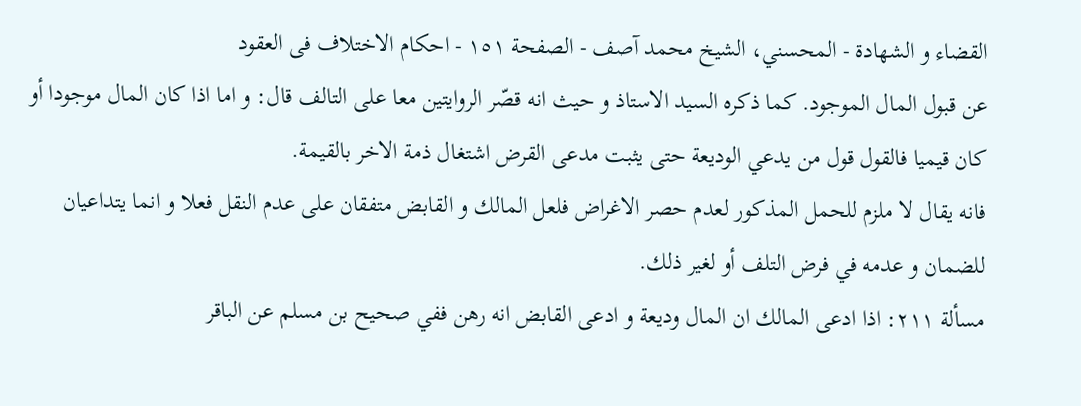القضاء و الشهادة - المحسني، الشيخ محمد آصف - الصفحة ١٥١ - احكام الاختلاف فى العقود
عن قبول المال الموجود. كما ذكره السيد الاستاذ و حيث انه قصّر الروايتين معا على التالف قال: و اما اذا كان المال موجودا أو كان قيميا فالقول قول من يدعي الوديعة حتى يثبت مدعى القرض اشتغال ذمة الاخر بالقيمة.
فانه يقال لا ملزم للحمل المذكور لعدم حصر الاغراض فلعل المالك و القابض متفقان على عدم النقل فعلا و انما يتداعيان للضمان و عدمه في فرض التلف أو لغير ذلك.
مسألة ٢١١: اذا ادعى المالك ان المال وديعة و ادعى القابض انه رهن ففي صحيح بن مسلم عن الباقر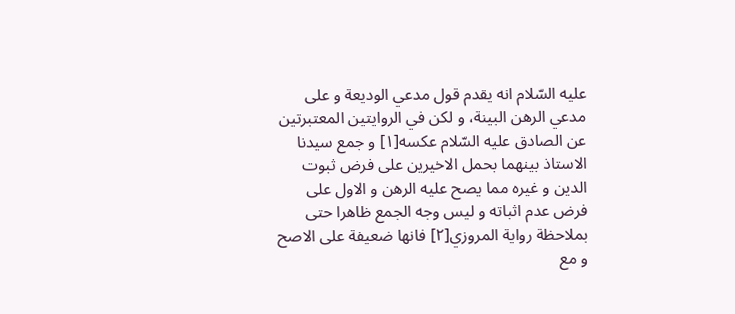عليه السّلام انه يقدم قول مدعي الوديعة و على مدعي الرهن البينة، و لكن في الروايتين المعتبرتين عن الصادق عليه السّلام عكسه[١] و جمع سيدنا الاستاذ بينهما بحمل الاخيرين على فرض ثبوت الدين و غيره مما يصح عليه الرهن و الاول على فرض عدم اثباته و ليس وجه الجمع ظاهرا حتى بملاحظة رواية المروزي[٢] فانها ضعيفة على الاصح و مع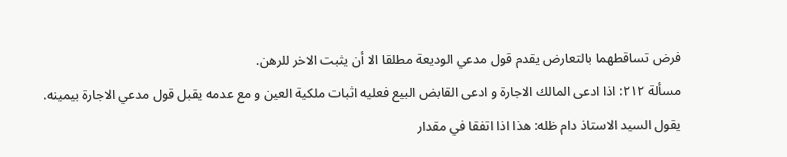فرض تساقطهما بالتعارض يقدم قول مدعي الوديعة مطلقا الا أن يثبت الاخر للرهن.
مسألة ٢١٢: اذا ادعى المالك الاجارة و ادعى القابض البيع فعليه اثبات ملكية العين و مع عدمه يقبل قول مدعي الاجارة بيمينه.
يقول السيد الاستاذ دام ظله: هذا اذا اتفقا في مقدار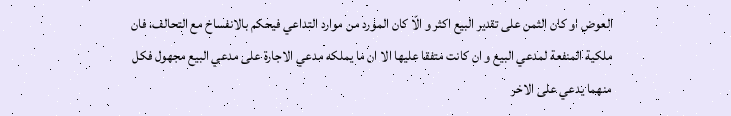العوض او كان الثمن على تقدير البيع اكثر و الّا كان المورد من موارد التداعي فيحكم بالانفساخ مع التحالف، فان ملكية المنفعة لمدعي البيع و ان كانت متفقا عليها الا ان ما يملكه مدعي الاجارة على مدعي البيع مجهول فكل منهما يدعي على الاخر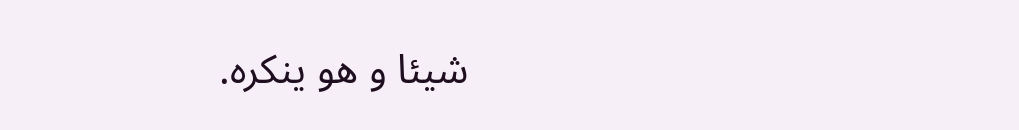شيئا و هو ينكره.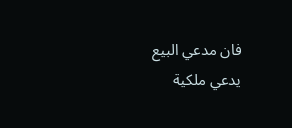فان مدعي البيع يدعي ملكية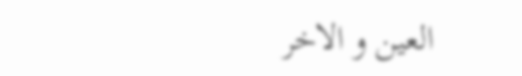العين و الاخر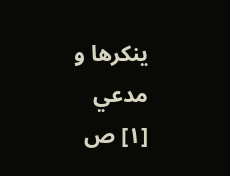ينكرها و مدعي
[١] ص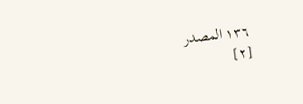١٣٦ المصدر
[٢]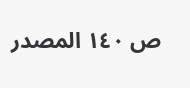ص ١٤٠ المصدر